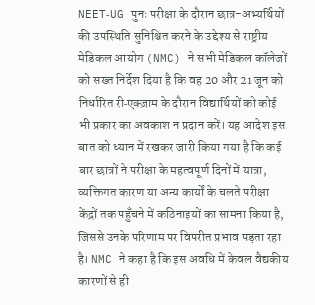NEET‑UG पुनः परीक्षा के दौरान छात्र-अभ्यर्थियों की उपस्थिति सुनिश्चित करने के उद्देश्य से राष्ट्रीय मेडिकल आयोग (NMC) ने सभी मेडिकल कॉलेजों को सख्त निर्देश दिया है कि वह 20 और 21 जून को निर्धारित री‑एक्ज़ाम के दौरान विद्यार्थियों को कोई भी प्रकार का अवकाश न प्रदान करें। यह आदेश इस बात को ध्यान में रखकर जारी किया गया है कि कई बार छात्रों ने परीक्षा के महत्वपूर्ण दिनों में यात्रा, व्यक्तिगत कारण या अन्य कार्यों के चलते परीक्षा केंद्रों तक पहुँचने में कठिनाइयों का सामना किया है, जिससे उनके परिणाम पर विपरीत प्रभाव पड़ता रहा है। NMC ने कहा है कि इस अवधि में केवल वैद्यकीय कारणों से ही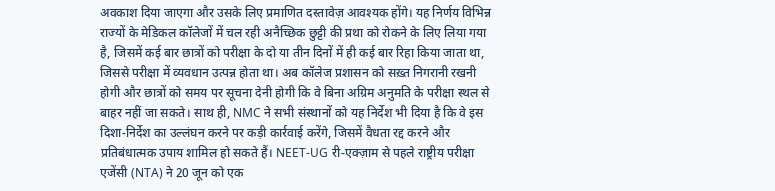अवकाश दिया जाएगा और उसके लिए प्रमाणित दस्तावेज़ आवश्यक होंगे। यह निर्णय विभिन्न राज्यों के मेडिकल कॉलेजों में चल रही अनैच्छिक छुट्टी की प्रथा को रोकने के लिए लिया गया है, जिसमें कई बार छात्रों को परीक्षा के दो या तीन दिनों में ही कई बार रिहा किया जाता था, जिससे परीक्षा में व्यवधान उत्पन्न होता था। अब कॉलेज प्रशासन को सख़्त निगरानी रखनी होगी और छात्रों को समय पर सूचना देनी होगी कि वे बिना अग्रिम अनुमति के परीक्षा स्थल से बाहर नहीं जा सकते। साथ ही, NMC ने सभी संस्थानों को यह निर्देश भी दिया है कि वे इस दिशा‑निर्देश का उल्लंघन करने पर कड़ी कार्रवाई करेंगे, जिसमें वैधता रद्द करने और प्रतिबंधात्मक उपाय शामिल हो सकते हैं। NEET‑UG री‑एक्ज़ाम से पहले राष्ट्रीय परीक्षा एजेंसी (NTA) ने 20 जून को एक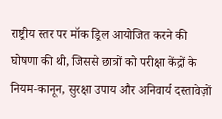राष्ट्रीय स्तर पर मॉक ड्रिल आयोजित करने की घोषणा की थी, जिससे छात्रों को परीक्षा केंद्रों के नियम‑कानून, सुरक्षा उपाय और अनिवार्य दस्तावेज़ों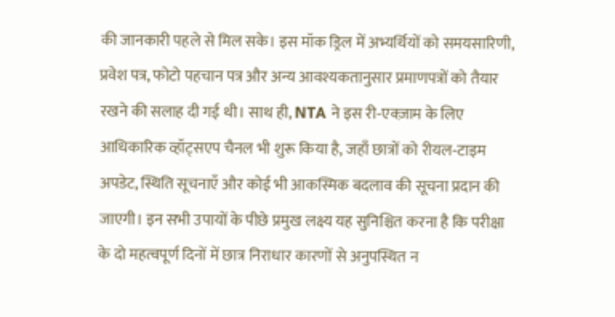की जानकारी पहले से मिल सके। इस मॉक ड्रिल में अभ्यर्थियों को समयसारिणी, प्रवेश पत्र, फोटो पहचान पत्र और अन्य आवश्यकतानुसार प्रमाणपत्रों को तैयार रखने की सलाह दी गई थी। साथ ही, NTA ने इस री‑एक्ज़ाम के लिए आधिकारिक व्हॉट्सएप चैनल भी शुरू किया है, जहाँ छात्रों को रीयल‑टाइम अपडेट, स्थिति सूचनाएँ और कोई भी आकस्मिक बदलाव की सूचना प्रदान की जाएगी। इन सभी उपायों के पीछे प्रमुख लक्ष्य यह सुनिश्चित करना है कि परीक्षा के दो महत्वपूर्ण दिनों में छात्र निराधार कारणों से अनुपस्थित न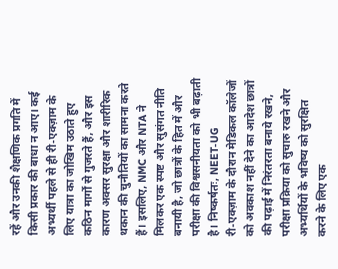रहें और उनकी शैक्षणिक प्रगति में किसी प्रकार की बाधा न आए। कई अभ्यर्थी पहले से ही री‑एक्ज़ाम के लिए यात्रा का जोखिम उठाते हुए कठिन मार्गों से गुजरते हैं, और इस कारण अक्सर सुरक्षा और शारीरिक थकान की चुनौतियों का सामना करते हैं। इसलिए, NMC और NTA ने मिलकर एक स्पष्ट और सुसंगत नीति बनायी है, जो छात्रों के हित में और परीक्षा की विश्वसनीयता को भी बढ़ाती है। निष्कर्षतः, NEET‑UG री‑एक्ज़ाम के दौरान मेडिकल कॉलेजों को अवकाश नहीं देने का आदेश छात्रों की पढ़ाई में निरंतरता बनाये रखने, परीक्षा प्रक्रिया को सुचारु रखने और अभ्यर्थियों के भविष्य को सुरक्षित करने के लिए एक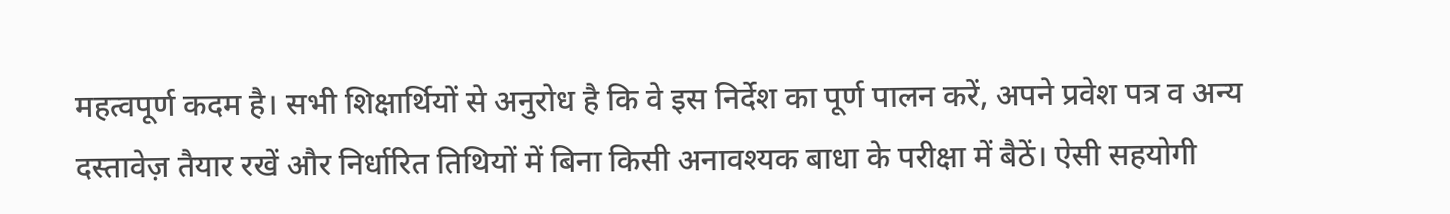महत्वपूर्ण कदम है। सभी शिक्षार्थियों से अनुरोध है कि वे इस निर्देश का पूर्ण पालन करें, अपने प्रवेश पत्र व अन्य दस्तावेज़ तैयार रखें और निर्धारित तिथियों में बिना किसी अनावश्यक बाधा के परीक्षा में बैठें। ऐसी सहयोगी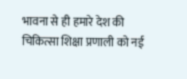भावना से ही हमारे देश की चिकित्सा शिक्षा प्रणाली को नई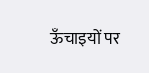ऊँचाइयों पर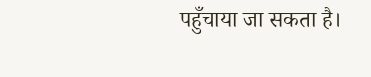पहुँचाया जा सकता है।